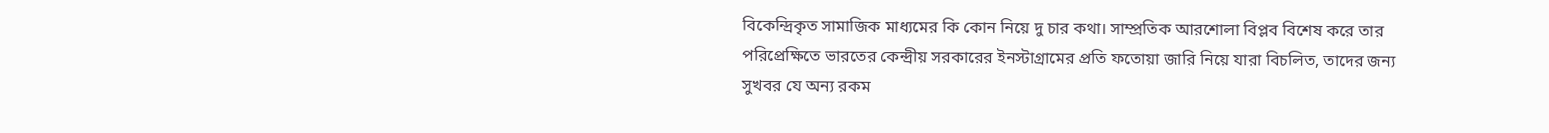বিকেন্দ্রিকৃত সামাজিক মাধ্যমের কি কোন নিয়ে দু চার কথা। সাম্প্রতিক আরশোলা বিপ্লব বিশেষ করে তার পরিপ্রেক্ষিতে ভারতের কেন্দ্রীয় সরকারের ইনস্টাগ্রামের প্রতি ফতোয়া জারি নিয়ে যারা বিচলিত, তাদের জন্য সুখবর যে অন্য রকম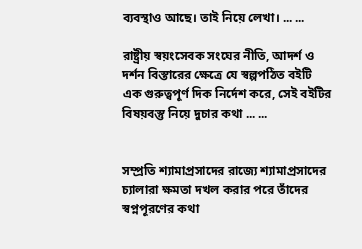ব্যবস্থাও আছে। তাই নিয়ে লেখা। ... ...

রাষ্ট্রীয় স্বয়ংসেবক সংঘের নীতি, আদর্শ ও দর্শন বিস্তারের ক্ষেত্রে যে স্বল্পপঠিত বইটি এক গুরুত্বপূর্ণ দিক নির্দেশ করে, সেই বইটির বিষয়বস্তু নিয়ে দুচার কথা ... ...


সম্প্রতি শ্যামাপ্রসাদের রাজ্যে শ্যামাপ্রসাদের চ্যালারা ক্ষমতা দখল করার পরে তাঁদের স্বপ্নপূরণের কথা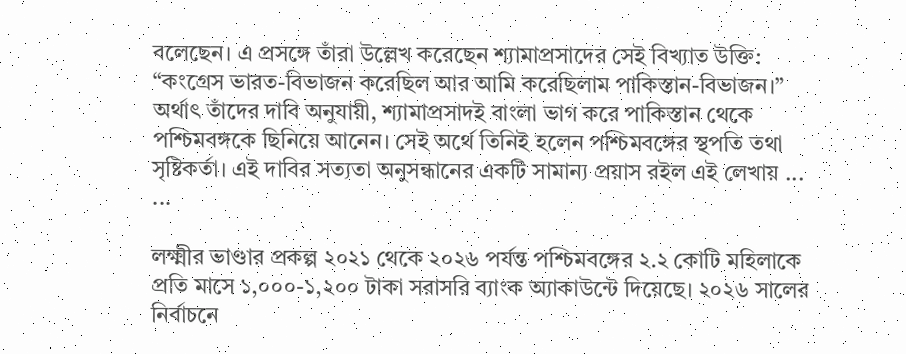বলেছেন। এ প্রসঙ্গে তাঁরা উল্লেখ করেছেন শ্যামাপ্রসাদের সেই বিখ্যাত উক্তি: “কংগ্রেস ভারত-বিভাজন করেছিল আর আমি করেছিলাম পাকিস্তান-বিভাজন।” অর্থাৎ তাঁদের দাবি অনুযায়ী, শ্যামাপ্রসাদই বাংলা ভাগ করে পাকিস্তান থেকে পশ্চিমবঙ্গকে ছিনিয়ে আনেন। সেই অর্থে তিনিই হলেন পশ্চিমবঙ্গের স্থপতি তথা সৃষ্টিকর্তা। এই দাবির সত্যতা অনুসন্ধানের একটি সামান্য প্রয়াস রইল এই লেখায় ... ...

লক্ষ্মীর ভাণ্ডার প্রকল্প ২০২১ থেকে ২০২৬ পর্যন্ত পশ্চিমবঙ্গের ২.২ কোটি মহিলাকে প্রতি মাসে ১,০০০-১,২০০ টাকা সরাসরি ব্যাংক অ্যাকাউন্টে দিয়েছে। ২০২৬ সালের নির্বাচনে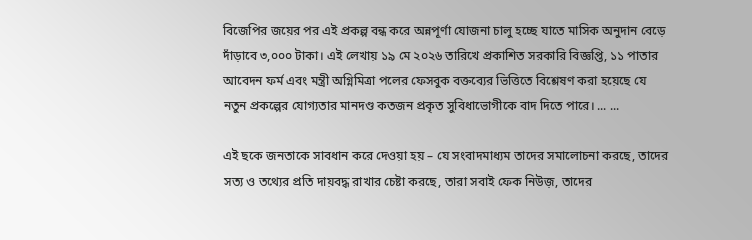বিজেপির জয়ের পর এই প্রকল্প বন্ধ করে অন্নপূর্ণা যোজনা চালু হচ্ছে যাতে মাসিক অনুদান বেড়ে দাঁড়াবে ৩,০০০ টাকা। এই লেখায় ১৯ মে ২০২৬ তারিখে প্রকাশিত সরকারি বিজ্ঞপ্তি, ১১ পাতার আবেদন ফর্ম এবং মন্ত্রী অগ্নিমিত্রা পলের ফেসবুক বক্তব্যের ভিত্তিতে বিশ্লেষণ করা হয়েছে যে নতুন প্রকল্পের যোগ্যতার মানদণ্ড কতজন প্রকৃত সুবিধাভোগীকে বাদ দিতে পারে। ... ...

এই ছকে জনতাকে সাবধান করে দেওয়া হয় – যে সংবাদমাধ্যম তাদের সমালোচনা করছে, তাদের সত্য ও তথ্যের প্রতি দায়বদ্ধ রাখার চেষ্টা করছে, তারা সবাই ফেক নিউজ়, তাদের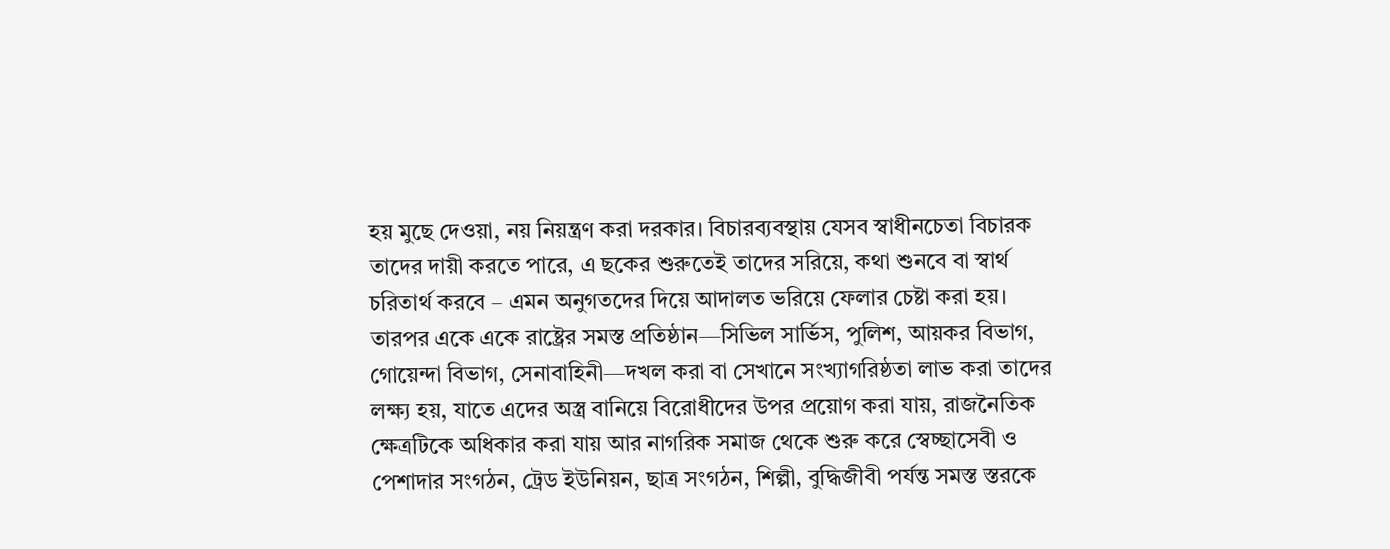হয় মুছে দেওয়া, নয় নিয়ন্ত্রণ করা দরকার। বিচারব্যবস্থায় যেসব স্বাধীনচেতা বিচারক তাদের দায়ী করতে পারে, এ ছকের শুরুতেই তাদের সরিয়ে, কথা শুনবে বা স্বার্থ চরিতার্থ করবে – এমন অনুগতদের দিয়ে আদালত ভরিয়ে ফেলার চেষ্টা করা হয়। তারপর একে একে রাষ্ট্রের সমস্ত প্রতিষ্ঠান—সিভিল সার্ভিস, পুলিশ, আয়কর বিভাগ, গোয়েন্দা বিভাগ, সেনাবাহিনী—দখল করা বা সেখানে সংখ্যাগরিষ্ঠতা লাভ করা তাদের লক্ষ্য হয়, যাতে এদের অস্ত্র বানিয়ে বিরোধীদের উপর প্রয়োগ করা যায়, রাজনৈতিক ক্ষেত্রটিকে অধিকার করা যায় আর নাগরিক সমাজ থেকে শুরু করে স্বেচ্ছাসেবী ও পেশাদার সংগঠন, ট্রেড ইউনিয়ন, ছাত্র সংগঠন, শিল্পী, বুদ্ধিজীবী পর্যন্ত সমস্ত স্তরকে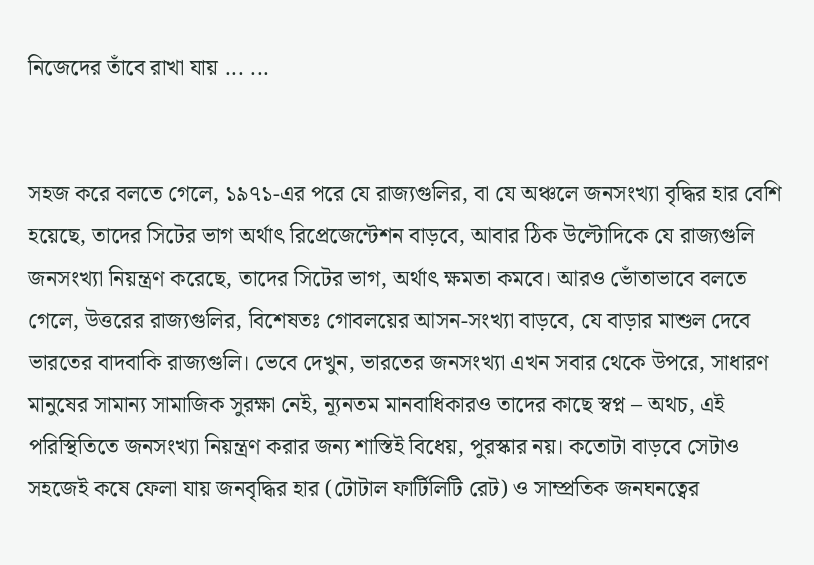নিজেদের তাঁবে রাখা যায় ... ...


সহজ করে বলতে গেলে, ১৯৭১-এর পরে যে রাজ্যগুলির, বা যে অঞ্চলে জনসংখ্যা বৃদ্ধির হার বেশি হয়েছে, তাদের সিটের ভাগ অর্থাৎ রিপ্রেজেন্টেশন বাড়বে, আবার ঠিক উল্টোদিকে যে রাজ্যগুলি জনসংখ্যা নিয়ন্ত্রণ করেছে, তাদের সিটের ভাগ, অর্থাৎ ক্ষমতা কমবে। আরও ভোঁতাভাবে বলতে গেলে, উত্তরের রাজ্যগুলির, বিশেষতঃ গোবলয়ের আসন-সংখ্যা বাড়বে, যে বাড়ার মাশুল দেবে ভারতের বাদবাকি রাজ্যগুলি। ভেবে দেখুন, ভারতের জনসংখ্যা এখন সবার থেকে উপরে, সাধারণ মানুষের সামান্য সামাজিক সুরক্ষা নেই, ন্যূনতম মানবাধিকারও তাদের কাছে স্বপ্ন – অথচ, এই পরিস্থিতিতে জনসংখ্যা নিয়ন্ত্রণ করার জন্য শাস্তিই বিধেয়, পুরস্কার নয়। কতোটা বাড়বে সেটাও সহজেই কষে ফেলা যায় জনবৃদ্ধির হার (টোটাল ফার্টিলিটি রেট) ও সাম্প্রতিক জনঘনত্বের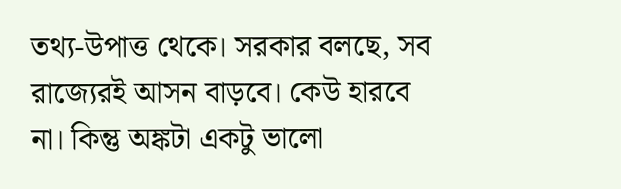তথ্য-উপাত্ত থেকে। সরকার বলছে, সব রাজ্যেরই আসন বাড়বে। কেউ হারবে না। কিন্তু অঙ্কটা একটু ভালো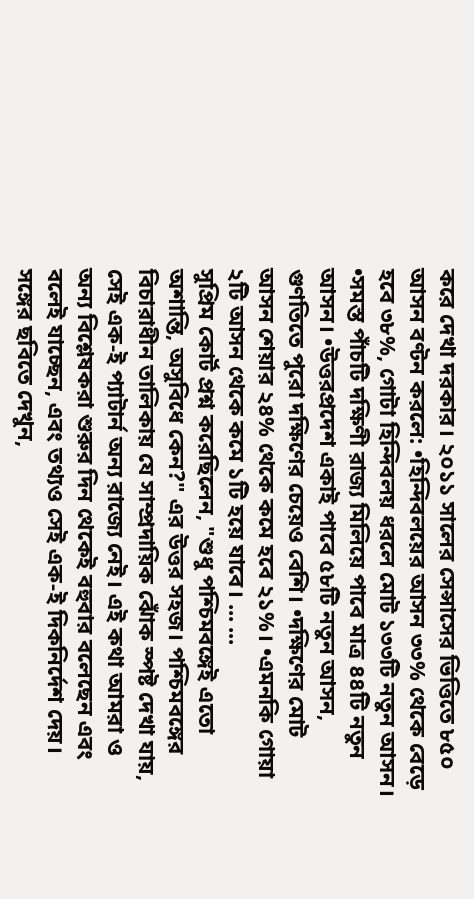করে দেখা দরকার। ২০১১ সালের সেন্সাসের ভিত্তিতে ৮৫০ আসন বণ্টন করলে: •হিন্দিবলয়ের আসন ৩৩% থেকে বেড়ে হবে ৩৮%, গোটা হিন্দিবলয় ধরলে মোট ১৩৩টি নতুন আসন। •সমস্ত পাঁচটি দক্ষিণী রাজ্য মিলিয়ে পাবে মাত্র ৪৪টি নতুন আসন। •উত্তরপ্রদেশ একাই পাবে ৫৮টি নতুন আসন, গুণতিতে পুরো দক্ষিণের চেয়েও বেশি। •দক্ষিণের মোট আসন শেয়ার ২৪% থেকে কমে হবে ২১%। •এমনকি গোয়া ২টি আসন থেকে কমে ১টি হয়ে যাবে। ... ...
সুপ্রিম কোর্ট প্রশ্ন করেছিলেন, "শুধু পশ্চিমবঙ্গেই এতো অশান্তি, অসুবিধে কেন?" এর উত্তর সহজ। পশ্চিমবঙ্গের বিচারাধীন তালিকায় যে সাম্প্রদায়িক ঝোঁক স্পষ্ট দেখা যায়, সেই এক-ই প্যাটার্ন অন্য রাজ্যে নেই। এই কথা আমরা ও অন্য বিশ্লেষকরা শুরুর দিন থেকেই বহুবার বলেছেন এবং বলেই যাচ্ছেন, এবং তথ্যও সেই এক-ই দিকনির্দেশ দেয়। সঙ্গের ছবিতে দেখুন,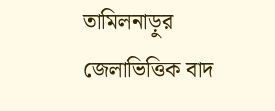তামিলনাড়ুর জেলাভিত্তিক বাদ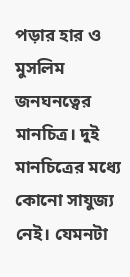পড়ার হার ও মুসলিম জনঘনত্বের মানচিত্র। দুই মানচিত্রের মধ্যে কোনো সাযুজ্য নেই। যেমনটা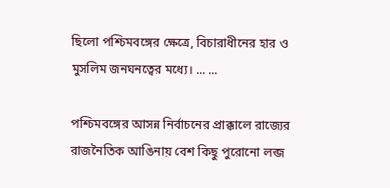ছিলো পশ্চিমবঙ্গের ক্ষেত্রে, বিচারাধীনের হার ও মুসলিম জনঘনত্বের মধ্যে। ... ...

পশ্চিমবঙ্গের আসন্ন নির্বাচনের প্রাক্কালে রাজ্যের রাজনৈতিক আঙিনায় বেশ কিছু পুরোনো লব্জ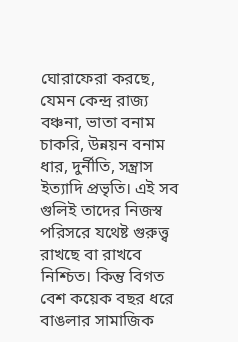ঘোরাফেরা করছে, যেমন কেন্দ্র রাজ্য বঞ্চনা, ভাতা বনাম চাকরি, উন্নয়ন বনাম ধার, দুর্নীতি, সন্ত্রাস ইত্যাদি প্রভৃতি। এই সব গুলিই তাদের নিজস্ব পরিসরে যথেষ্ট গুরুত্ত্ব রাখছে বা রাখবে নিশ্চিত। কিন্তু বিগত বেশ কয়েক বছর ধরে বাঙলার সামাজিক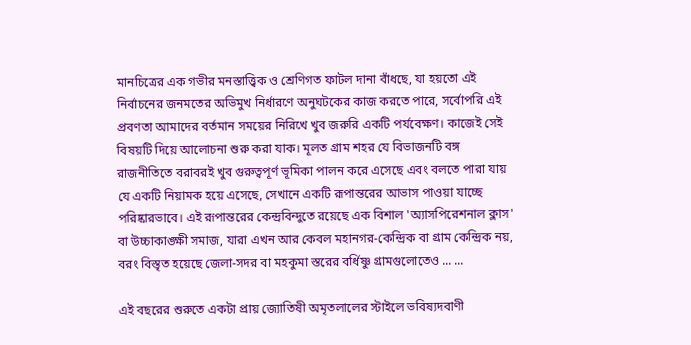মানচিত্রের এক গভীর মনস্তাত্ত্বিক ও শ্রেণিগত ফাটল দানা বাঁধছে, যা হয়তো এই নির্বাচনের জনমতের অভিমুখ নির্ধারণে অনুঘটকের কাজ করতে পারে, সর্বোপরি এই প্রবণতা আমাদের বর্তমান সময়ের নিরিখে খুব জরুরি একটি পর্যবেক্ষণ। কাজেই সেই বিষয়টি দিয়ে আলোচনা শুরু করা যাক। মূলত গ্রাম শহর যে বিভাজনটি বঙ্গ রাজনীতিতে বরাবরই খুব গুরুত্বপূর্ণ ভূমিকা পালন করে এসেছে এবং বলতে পারা যায় যে একটি নিয়ামক হয়ে এসেছে, সেখানে একটি রূপান্তরের আভাস পাওয়া যাচ্ছে পরিষ্কারভাবে। এই রূপান্তরের কেন্দ্রবিন্দুতে রয়েছে এক বিশাল 'অ্যাসপিরেশনাল ক্লাস' বা উচ্চাকাঙ্ক্ষী সমাজ, যারা এখন আর কেবল মহানগর-কেন্দ্রিক বা গ্রাম কেন্দ্রিক নয়, বরং বিস্তৃত হয়েছে জেলা-সদর বা মহকুমা স্তরের বর্ধিষ্ণু গ্রামগুলোতেও ... ...

এই বছরের শুরুতে একটা প্রায় জ্যোতিষী অমৃতলালের স্টাইলে ভবিষ্যদবাণী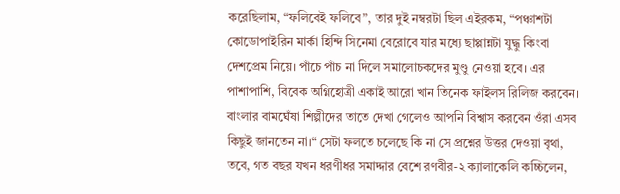করেছিলাম, “ফলিবেই ফলিবে”, তার দুই নম্বরটা ছিল এইরকম, “পঞ্চাশটা কোডোপাইরিন মার্কা হিন্দি সিনেমা বেরোবে যার মধ্যে ছাপ্পান্নটা যুদ্ধু কিংবা দেশপ্রেম নিয়ে। পাঁচে পাঁচ না দিলে সমালোচকদের মুণ্ডু নেওয়া হবে। এর পাশাপাশি, বিবেক অগ্নিহোত্রী একাই আরো খান তিনেক ফাইলস রিলিজ করবেন। বাংলার বামঘেঁষা শিল্পীদের তাতে দেখা গেলেও আপনি বিশ্বাস করবেন ওঁরা এসব কিছুই জানতেন না।“ সেটা ফলতে চলেছে কি না সে প্রশ্নের উত্তর দেওয়া বৃথা, তবে, গত বছর যখন ধরণীধর সমাদ্দার বেশে রণবীর-২ ক্যালাকেলি কচ্চিলেন,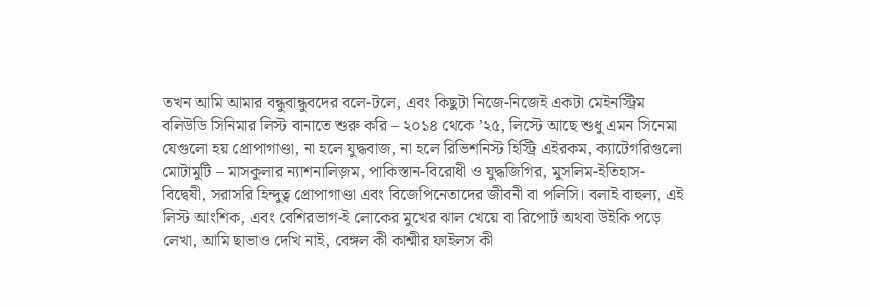তখন আমি আমার বন্ধুবান্ধুবদের বলে-টলে, এবং কিছুটা নিজে-নিজেই একটা মেইনস্ট্রিম বলিউডি সিনিমার লিস্ট বানাতে শুরু করি – ২০১৪ থেকে ’২৫, লিস্টে আছে শুধু এমন সিনেমা যেগুলো হয় প্রোপাগাণ্ডা, না হলে যুদ্ধবাজ, না হলে রিভিশনিস্ট হিস্ট্রি এইরকম, ক্যাটেগরিগুলো মোটামুটি – মাসকুলার ন্যাশনালিজ়ম, পাকিস্তান-বিরোধী ও যুদ্ধজিগির, মুসলিম-ইতিহাস-বিদ্বেষী, সরাসরি হিন্দুত্ব প্রোপাগাণ্ডা এবং বিজেপিনেতাদের জীবনী বা পলিসি। বলাই বাহুল্য, এই লিস্ট আংশিক, এবং বেশিরভাগ-ই লোকের মুখের ঝাল খেয়ে বা রিপোর্ট অথবা উইকি পড়ে লেখা, আমি ছাভাও দেখি নাই, বেঙ্গল কী কাশ্মীর ফাইলস কী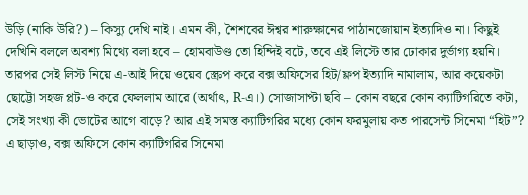উড়ি (নাকি উরি?) – কিস্যু দেখি নাই। এমন কী, শৈশবের ঈশ্বর শারুক্ষানের পাঠানজোয়ান ইত্যাদিও না। কিছুই দেখিনি বললে অবশ্য মিথ্যে বলা হবে – হোমবাউণ্ড তো হিন্দিই বটে, তবে এই লিস্টে তার ঢোকার দুর্ভাগ্য হয়নি। তারপর সেই লিস্ট নিয়ে এ-আই দিয়ে ওয়েব স্ক্রেপ করে বক্স অফিসের হিট/ফ্লপ ইত্যাদি নামালাম, আর কয়েকটা ছোট্টো সহজ প্লট-ও করে ফেললাম আরে (অর্থাৎ, R-এ।) সোজাসাপ্টা ছবি – কোন বছরে কোন ক্যাটিগরিতে কটা, সেই সংখ্যা কী ভোটের আগে বাড়ে? আর এই সমস্ত ক্যাটিগরির মধ্যে কোন ফরমুলায় কত পারসেন্ট সিনেমা “হিট”? এ ছাড়াও, বক্স অফিসে কোন ক্যাটিগরির সিনেমা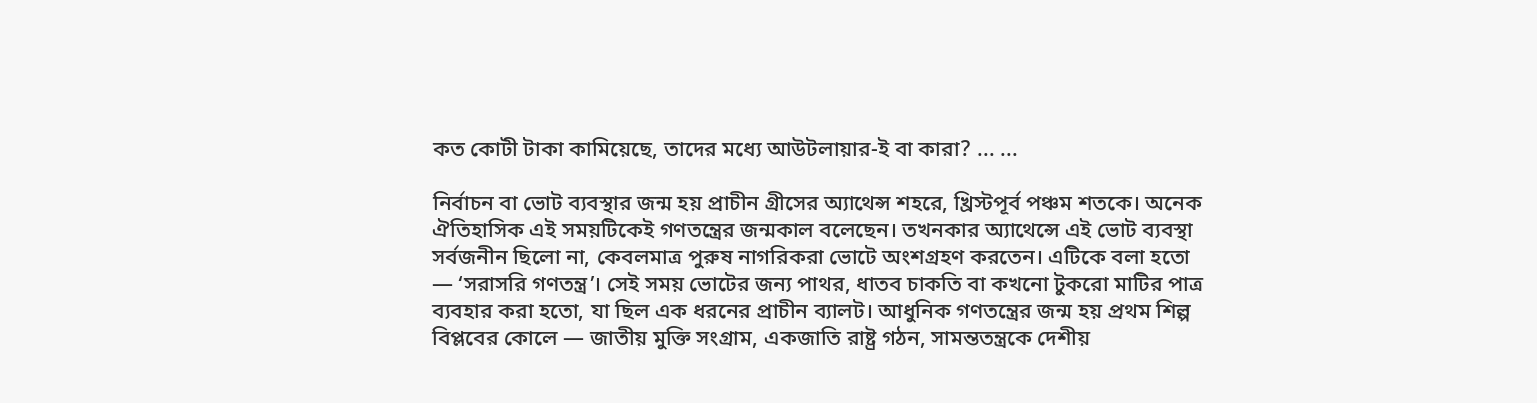কত কোটী টাকা কামিয়েছে, তাদের মধ্যে আউটলায়ার-ই বা কারা? ... ...

নির্বাচন বা ভোট ব্যবস্থার জন্ম হয় প্রাচীন গ্রীসের অ্যাথেন্স শহরে, খ্রিস্টপূর্ব পঞ্চম শতকে। অনেক ঐতিহাসিক এই সময়টিকেই গণতন্ত্রের জন্মকাল বলেছেন। তখনকার অ্যাথেন্সে এই ভোট ব্যবস্থা সর্বজনীন ছিলো না, কেবলমাত্র পুরুষ নাগরিকরা ভোটে অংশগ্রহণ করতেন। এটিকে বলা হতো — ‘সরাসরি গণতন্ত্র’। সেই সময় ভোটের জন্য পাথর, ধাতব চাকতি বা কখনো টুকরো মাটির পাত্র ব্যবহার করা হতো, যা ছিল এক ধরনের প্রাচীন ব্যালট। আধুনিক গণতন্ত্রের জন্ম হয় প্রথম শিল্প বিপ্লবের কোলে — জাতীয় মুক্তি সংগ্রাম, একজাতি রাষ্ট্র গঠন, সামন্ততন্ত্রকে দেশীয়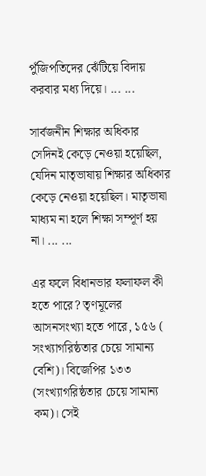পুঁজিপতিদের ঝেঁটিয়ে বিদায় করবার মধ্য দিয়ে। ... ...

সার্বজনীন শিক্ষার অধিকার সেদিনই কেড়ে নেওয়া হয়েছিল, যেদিন মাতৃভাষায় শিক্ষার অধিকার কেড়ে নেওয়া হয়েছিল। মাতৃভাষা মাধ্যম না হলে শিক্ষা সম্পূর্ণ হয় না। ... ...

এর ফলে বিধানভার ফলাফল কী হতে পারে? তৃণমূলের আসনসংখ্যা হতে পারে, ১৫৬ ( সংখ্যাগরিষ্ঠতার চেয়ে সামান্য বেশি)। বিজেপির ১৩৩ (সংখ্যাগরিষ্ঠতার চেয়ে সামান্য কম)। সেই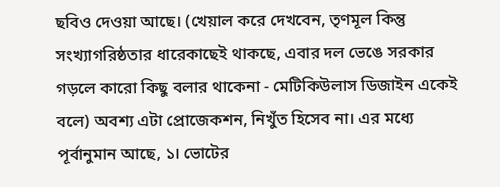ছবিও দেওয়া আছে। (খেয়াল করে দেখবেন, তৃণমূল কিন্তু সংখ্যাগরিষ্ঠতার ধারেকাছেই থাকছে, এবার দল ভেঙে সরকার গড়লে কারো কিছু বলার থাকেনা - মেটিকিউলাস ডিজাইন একেই বলে) অবশ্য এটা প্রোজেকশন, নিখুঁত হিসেব না। এর মধ্যে পূর্বানুমান আছে, ১। ভোটের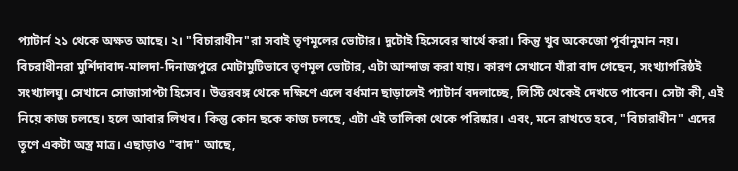প্যাটার্ন ২১ থেকে অক্ষত আছে। ২। "বিচারাধীন"রা সবাই তৃণমূলের ভোটার। দুটোই হিসেবের স্বার্থে করা। কিন্তু খুব অকেজো পূর্বানুমান নয়। বিচরাধীনরা মুর্শিদাবাদ-মালদা-দিনাজপুরে মোটামুটিভাবে তৃণমূল ভোটার, এটা আন্দাজ করা যায়। কারণ সেখানে যাঁরা বাদ গেছেন, সংখ্যাগরিষ্ঠই সংখ্যালঘু। সেখানে সোজাসাপ্টা হিসেব। উত্তরবঙ্গ থেকে দক্ষিণে এলে বর্ধমান ছাড়ালেই প্যাটার্ন বদলাচ্ছে, লিস্টি থেকেই দেখতে পাবেন। সেটা কী, এই নিয়ে কাজ চলছে। হলে আবার লিখব। কিন্তু কোন ছকে কাজ চলছে, এটা এই তালিকা থেকে পরিষ্কার। এবং, মনে রাখতে হবে, "বিচারাধীন" এদের তূণে একটা অস্ত্র মাত্র। এছাড়াও "বাদ" আছে,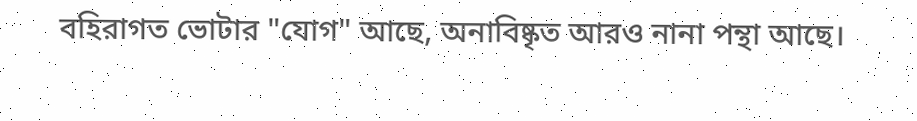বহিরাগত ভোটার "যোগ" আছে, অনাবিষ্কৃত আরও নানা পন্থা আছে।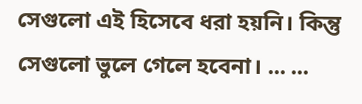সেগুলো এই হিসেবে ধরা হয়নি। কিন্তু সেগুলো ভুলে গেলে হবেনা। ... ...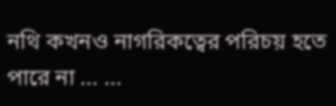নথি কখনও নাগরিকত্বের পরিচয় হতে পারে না ... ...